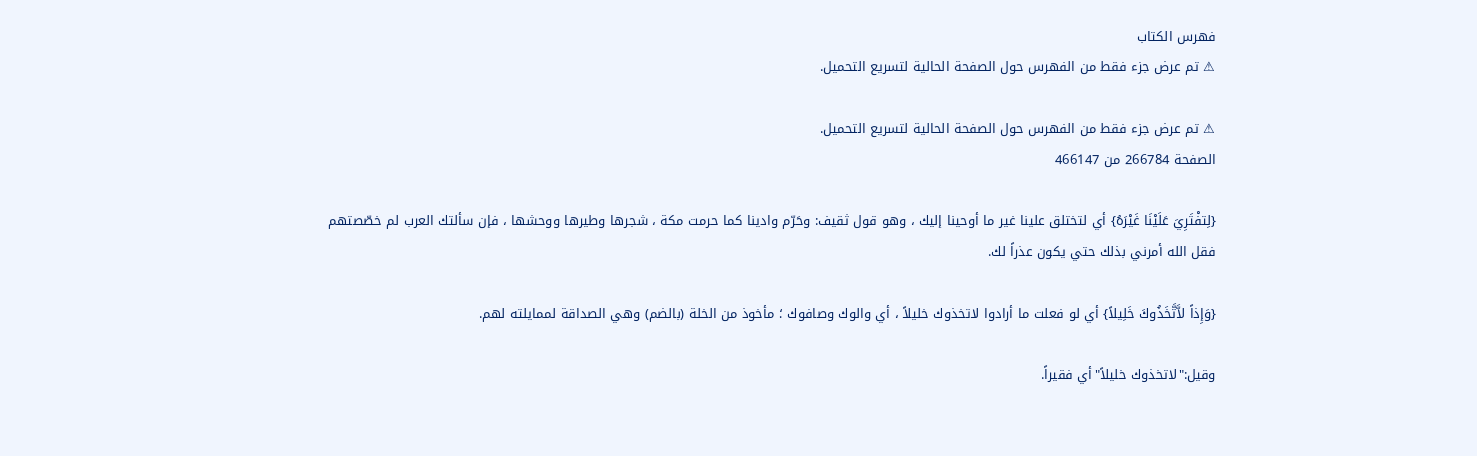فهرس الكتاب
⚠ تم عرض جزء فقط من الفهرس حول الصفحة الحالية لتسريع التحميل.

⚠ تم عرض جزء فقط من الفهرس حول الصفحة الحالية لتسريع التحميل.
الصفحة 266784 من 466147

{لِتفْتَرِيَ عَلَيْنَا غَيْرَهُ} أي لتختلق علينا غير ما أوحينا إليك ، وهو قول ثقيف: وحَرّم وادينا كما حرمت مكة ، شجرها وطيرها ووحشها ، فإن سألتك العرب لم خصّصتهم فقل الله أمرني بذلك حتي يكون عذراً لك.

{وَإِذاً لاَّتَّخَذُوكَ خَلِيلاً} أي لو فعلت ما أرادوا لاتخذوك خليلاً ، أي والوك وصافوك ؛ مأخوذ من الخلة (بالضم) وهي الصداقة لممايلته لهم.

وقيل:"لاتخذوك خليلاً"أي فقيراً.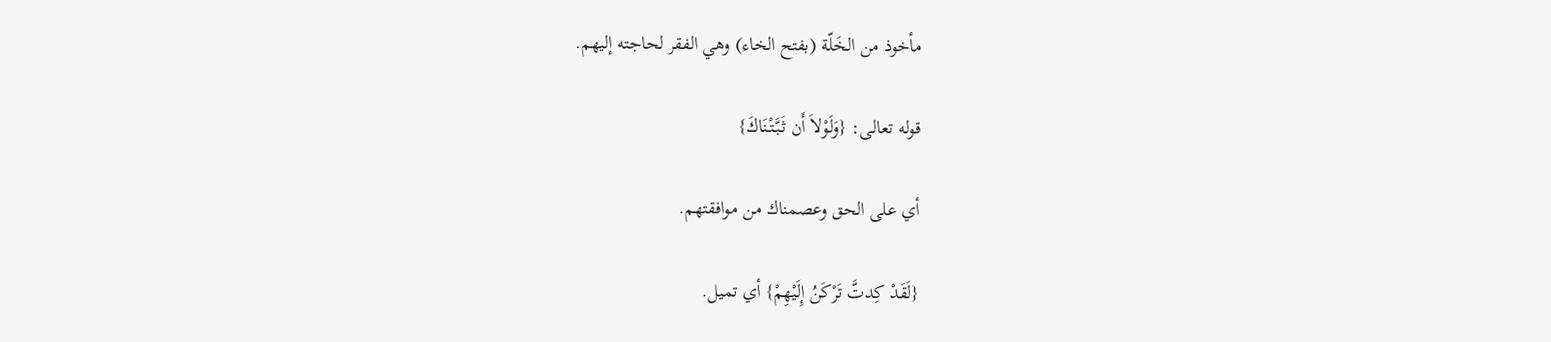مأخوذ من الخَلّة (بفتح الخاء) وهي الفقر لحاجته إليهم.

قوله تعالى: {وَلَوْلاَ أَن ثَبَّتْنَاكَ}

أي على الحق وعصمناك من موافقتهم.

{لَقَدْ كِدتَّ تَرْكَنُ إِلَيْهِمْ} أي تميل.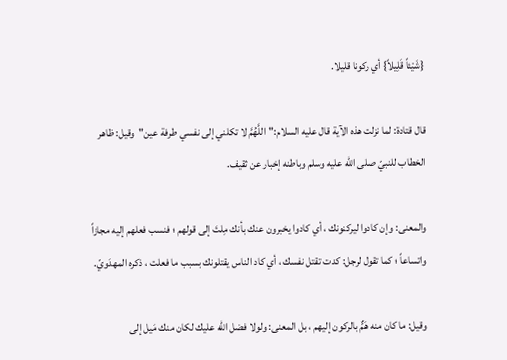{شَيْئاً قَلِيلاً} أي ركونا قليلا.

قال قتادة: لما نزلت هذه الآية قال عليه السلام:"اللَّهُمَّ لا تكلني إلى نفسي طرفة عين"وقيل: ظاهر الخطاب للنبيّ صلى الله عليه وسلم وباطنه إخبار عن ثقيف.

والمعنى: وإن كادوا ليركنونك ، أي كادوا يخبرون عنك بأنك مِلتَ إلى قولهم ؛ فنسب فعلهم إليه مجازاً واتساعاً ؛ كما تقول لرجل: كدت تقتل نفسك ، أي كاد الناس يقتلونك بسبب ما فعلت ، ذكره المهدَويّ.

وقيل: ما كان منه هَمٌّ بالركون إليهم ، بل المعنى: ولولا فضل الله عليك لكان منك مَيل إلى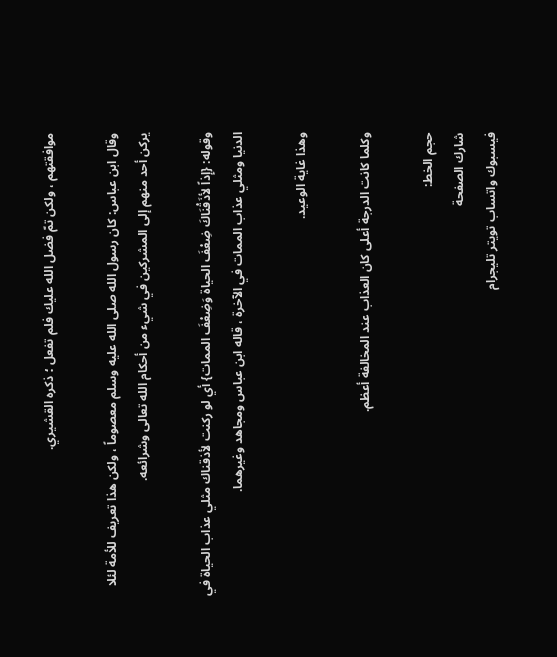موافقتهم ، ولكن تمّ فضل الله عليك فلم تفعل ؛ ذكره القشيري.

وقال ابن عباس: كان رسول الله صلى الله عليه وسلم معصوماً ، ولكن هذا تعريف للأمة لئلا يركن أحد منهم إلى المشركين في شيء من أحكام الله تعالى وشرائعه.

وقوله: {إِذاً لأذَقْنَاكَ ضِعْفَ الحياة وَضِعْفَ الممات} أي لو ركنت لأذقناك مثلي عذاب الحياة في الدنيا ومثلي عذاب الممات في الآخرة ، قاله ابن عباس ومجاهد وغيرهما.

وهذا غاية الوعيد.

وكلما كانت الدرجة أعلى كان العذاب عند المخالفة أعظم.

حجم الخط:
شارك الصفحة
فيسبوك واتساب تويتر تليجرام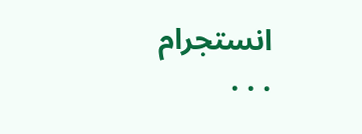انستجرام
. . .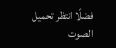فضلًا انتظر تحميل الصوت